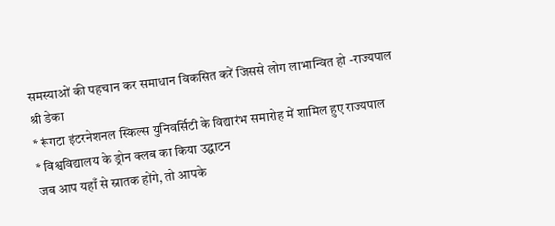समस्याओं की पहचान कर समाधान विकसित करें जिससे लोग लाभान्वित हो -राज्यपाल श्री डेका
* रूंगटा इंटरनेशनल स्किल्स युनिवर्सिटी के विद्यारंभ समारोह में शामिल हुए राज्यपाल
* विश्वविद्यालय के ड्रोन क्लब का किया उद्घाटन
जब आप यहाँ से स्नातक होंगे, तो आपके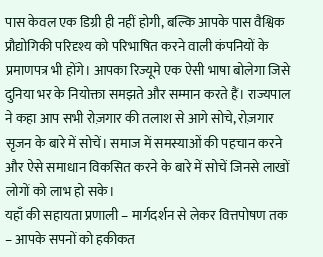पास केवल एक डिग्री ही नहीं होगी, बल्कि आपके पास वैश्विक प्रौद्योगिकी परिदृश्य को परिभाषित करने वाली कंपनियों के प्रमाणपत्र भी होंगे। आपका रिज्यूमे एक ऐसी भाषा बोलेगा जिसे दुनिया भर के नियोक्ता समझते और सम्मान करते हैं। राज्यपाल ने कहा आप सभी रोज़गार की तलाश से आगे सोचे, रोज़गार सृजन के बारे में सोचें। समाज में समस्याओं की पहचान करने और ऐसे समाधान विकसित करने के बारे में सोचें जिनसे लाखों लोगों को लाभ हो सके।
यहाँ की सहायता प्रणाली – मार्गदर्शन से लेकर वित्तपोषण तक – आपके सपनों को हकीकत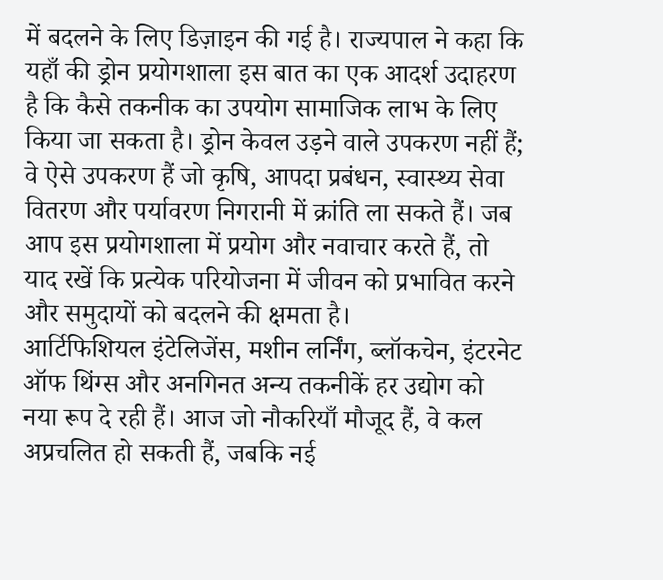में बदलने के लिए डिज़ाइन की गई है। राज्यपाल ने कहा कि यहाँ की ड्रोन प्रयोगशाला इस बात का एक आदर्श उदाहरण है कि कैसे तकनीक का उपयोग सामाजिक लाभ के लिए किया जा सकता है। ड्रोन केवल उड़ने वाले उपकरण नहीं हैं; वे ऐसे उपकरण हैं जो कृषि, आपदा प्रबंधन, स्वास्थ्य सेवा वितरण और पर्यावरण निगरानी में क्रांति ला सकते हैं। जब आप इस प्रयोगशाला में प्रयोग और नवाचार करते हैं, तो याद रखें कि प्रत्येक परियोजना में जीवन को प्रभावित करने और समुदायों को बदलने की क्षमता है।
आर्टिफिशियल इंटेलिजेंस, मशीन लर्निंग, ब्लॉकचेन, इंटरनेट ऑफ थिंग्स और अनगिनत अन्य तकनीकें हर उद्योग को नया रूप दे रही हैं। आज जो नौकरियाँ मौजूद हैं, वे कल अप्रचलित हो सकती हैं, जबकि नई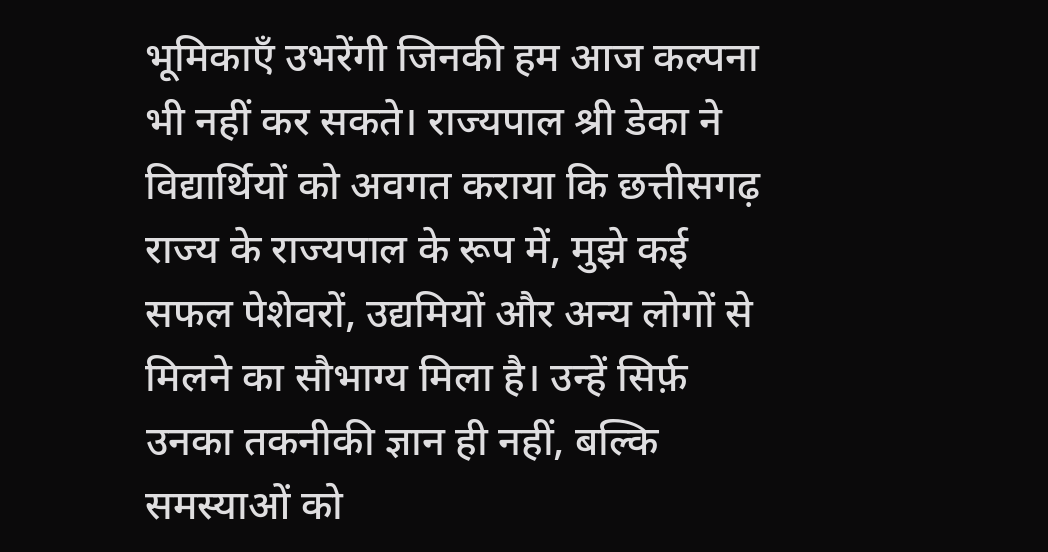भूमिकाएँ उभरेंगी जिनकी हम आज कल्पना भी नहीं कर सकते। राज्यपाल श्री डेका ने विद्यार्थियों को अवगत कराया कि छत्तीसगढ़ राज्य के राज्यपाल के रूप में, मुझे कई सफल पेशेवरों, उद्यमियों और अन्य लोगों से मिलने का सौभाग्य मिला है। उन्हें सिर्फ़ उनका तकनीकी ज्ञान ही नहीं, बल्कि समस्याओं को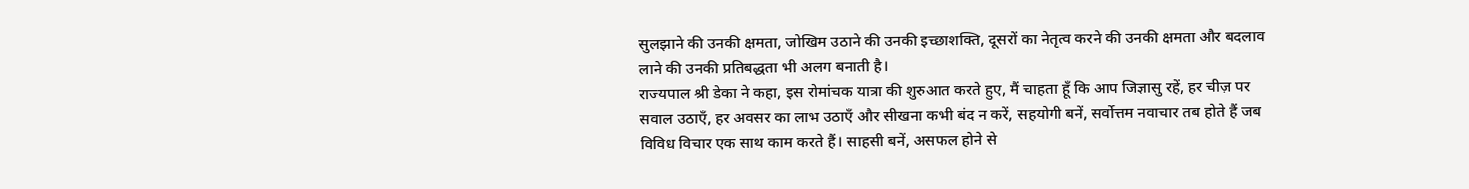सुलझाने की उनकी क्षमता, जोखिम उठाने की उनकी इच्छाशक्ति, दूसरों का नेतृत्व करने की उनकी क्षमता और बदलाव लाने की उनकी प्रतिबद्धता भी अलग बनाती है।
राज्यपाल श्री डेका ने कहा, इस रोमांचक यात्रा की शुरुआत करते हुए, मैं चाहता हूँ कि आप जिज्ञासु रहें, हर चीज़ पर सवाल उठाएँ, हर अवसर का लाभ उठाएँ और सीखना कभी बंद न करें, सहयोगी बनें, सर्वोत्तम नवाचार तब होते हैं जब विविध विचार एक साथ काम करते हैं। साहसी बनें, असफल होने से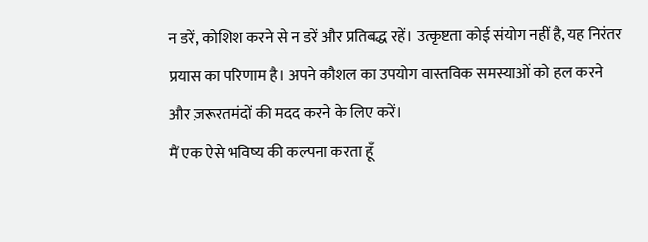न डरें, कोशिश करने से न डरें और प्रतिबद्ध रहें। उत्कृष्टता कोई संयोग नहीं है, यह निरंतर प्रयास का परिणाम है। अपने कौशल का उपयोग वास्तविक समस्याओं को हल करने और ज़रूरतमंदों की मदद करने के लिए करें।
मैं एक ऐसे भविष्य की कल्पना करता हूँ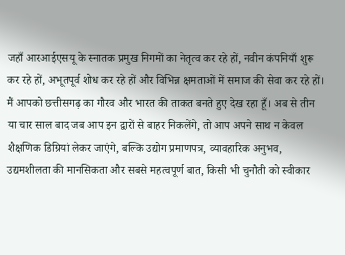जहाँ आरआईएसयू के स्नातक प्रमुख निगमों का नेतृत्व कर रहे हों, नवीन कंपनियाँ शुरू कर रहे हों, अभूतपूर्व शोध कर रहे हों और विभिन्न क्षमताओं में समाज की सेवा कर रहे हों। मैं आपको छत्तीसगढ़ का गौरव और भारत की ताकत बनते हुए देख रहा हूँ। अब से तीन या चार साल बाद जब आप इन द्वारों से बाहर निकलेंगे, तो आप अपने साथ न केवल शैक्षणिक डिग्रियां लेकर जाएंगे, बल्कि उद्योग प्रमाणपत्र, व्यावहारिक अनुभव, उद्यमशीलता की मानसिकता और सबसे महत्वपूर्ण बात, किसी भी चुनौती को स्वीकार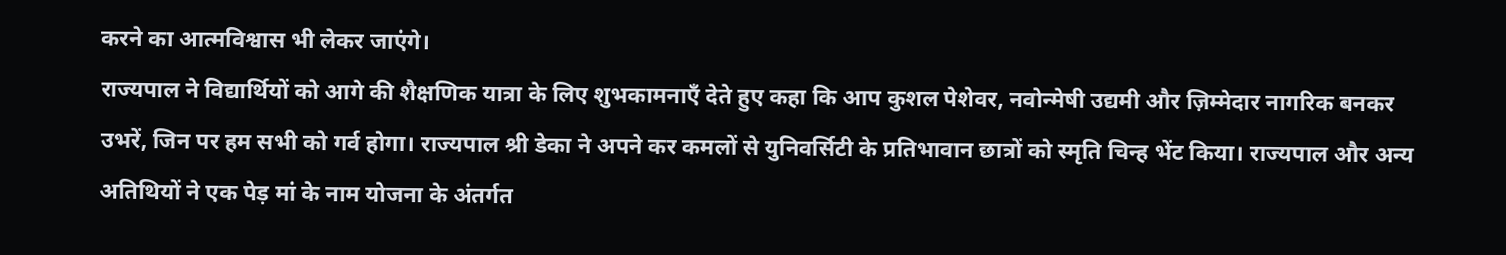करने का आत्मविश्वास भी लेकर जाएंगे।
राज्यपाल ने विद्यार्थियों को आगे की शैक्षणिक यात्रा के लिए शुभकामनाएँ देते हुए कहा कि आप कुशल पेशेवर, नवोन्मेषी उद्यमी और ज़िम्मेदार नागरिक बनकर उभरें, जिन पर हम सभी को गर्व होगा। राज्यपाल श्री डेका ने अपने कर कमलों से युनिवर्सिटी के प्रतिभावान छात्रों को स्मृति चिन्ह भेंट किया। राज्यपाल और अन्य अतिथियों ने एक पेड़ मां के नाम योजना के अंतर्गत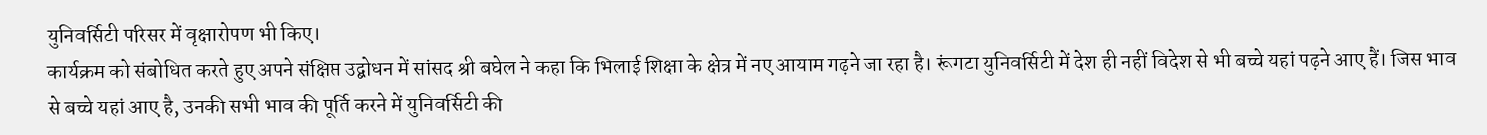युनिवर्सिटी परिसर में वृक्षारोपण भी किए।
कार्यक्रम को संबोधित करते हुए अपने संक्षिप्त उद्बोधन में सांसद श्री बघेल ने कहा कि भिलाई शिक्षा के क्षेत्र में नए आयाम गढ़ने जा रहा है। रूंगटा युनिवर्सिटी में देश ही नहीं विदेश से भी बच्चे यहां पढ़ने आए हैं। जिस भाव से बच्चे यहां आए है, उनकी सभी भाव की पूर्ति करने में युनिवर्सिटी की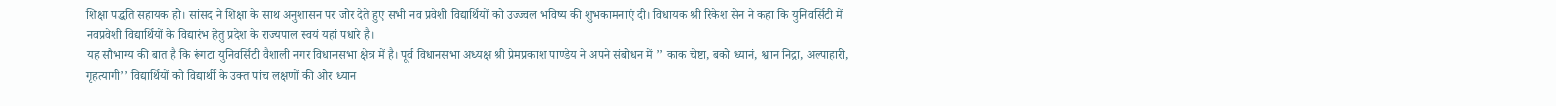शिक्षा पद्धति सहायक हो। सांसद ने शिक्षा के साथ अनुशासन पर जोर देते हुए सभी नव प्रवेशी विद्यार्थियों को उज्ज्वल भविष्य की शुभकामनाएं दी। विधायक श्री रिकेश सेन ने कहा कि युनिवर्सिटी में नवप्रवेशी विद्यार्थियों के विद्यारंभ हेतु प्रदेश के राज्यपाल स्वयं यहां पधारे है।
यह सौभाग्य की बात है कि रूंगटा युनिवर्सिटी वैशाली नगर विधानसभा क्षेत्र में है। पूर्व विधानसभा अध्यक्ष श्री प्रेमप्रकाश पाण्डेय ने अपने संबोधन में ’’ काक चेष्टा, बको ध्यानं, श्वान निद्रा, अल्पाहारी, गृहत्यागी’’ विद्यार्थियों को विद्यार्थी के उक्त पांच लक्षणों की ओर ध्यान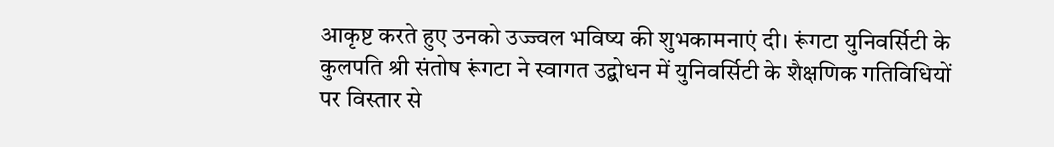आकृष्ट करते हुए उनको उज्ज्वल भविष्य की शुभकामनाएं दी। रूंगटा युनिवर्सिटी के कुलपति श्री संतोष रूंगटा ने स्वागत उद्बोधन में युनिवर्सिटी के शैक्षणिक गतिविधियों पर विस्तार से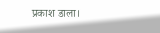प्रकाश डाला।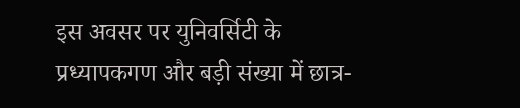इस अवसर पर युनिवर्सिटी के प्रध्यापकगण और बड़ी संख्या में छात्र-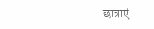छात्राएं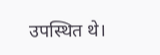उपस्थित थे।